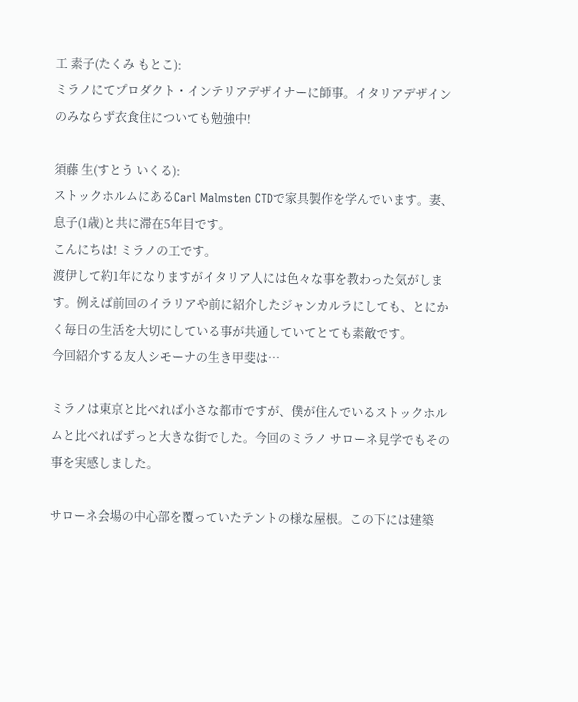工 素子(たくみ もとこ):
ミラノにてプロダクト・インテリアデザイナーに師事。イタリアデザインのみならず衣食住についても勉強中!

須藤 生(すとう いくる):
ストックホルムにあるCarl Malmsten CTDで家具製作を学んでいます。妻、息子(1歳)と共に滞在5年目です。
こんにちは! ミラノの工です。
渡伊して約1年になりますがイタリア人には色々な事を教わった気がします。例えば前回のイラリアや前に紹介したジャンカルラにしても、とにかく毎日の生活を大切にしている事が共通していてとても素敵です。
今回紹介する友人シモーナの生き甲斐は…

ミラノは東京と比べれば小さな都市ですが、僕が住んでいるストックホルムと比べればずっと大きな街でした。今回のミラノ サローネ見学でもその事を実感しました。

サローネ会場の中心部を覆っていたテントの様な屋根。この下には建築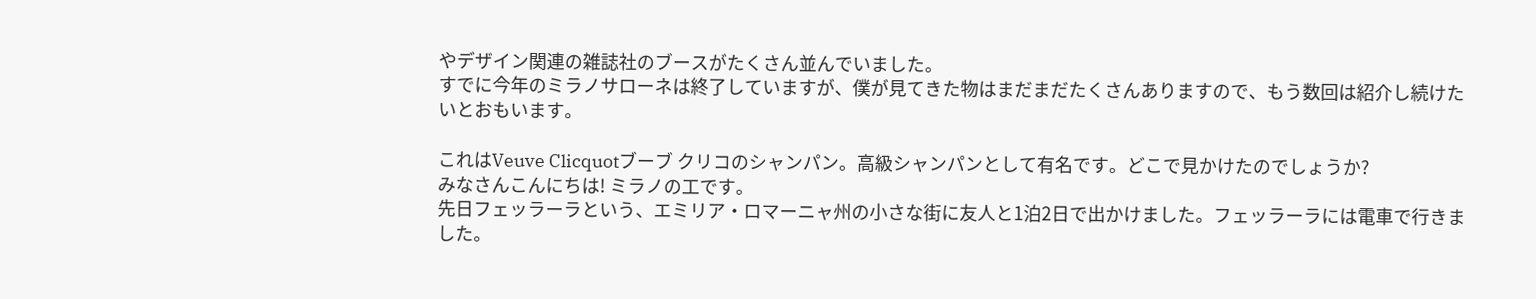やデザイン関連の雑誌社のブースがたくさん並んでいました。
すでに今年のミラノサローネは終了していますが、僕が見てきた物はまだまだたくさんありますので、もう数回は紹介し続けたいとおもいます。

これはVeuve Clicquotブーブ クリコのシャンパン。高級シャンパンとして有名です。どこで見かけたのでしょうか?
みなさんこんにちは! ミラノの工です。
先日フェッラーラという、エミリア・ロマーニャ州の小さな街に友人と1泊2日で出かけました。フェッラーラには電車で行きました。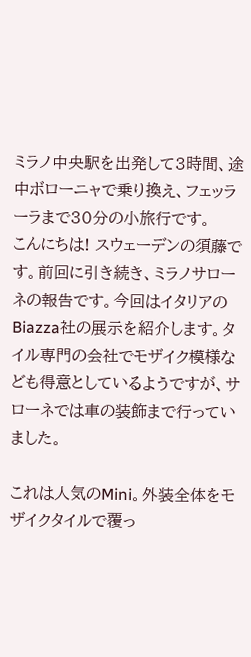ミラノ中央駅を出発して3時間、途中ボローニャで乗り換え、フェッラーラまで30分の小旅行です。
こんにちは! スウェーデンの須藤です。前回に引き続き、ミラノサローネの報告です。今回はイタリアのBiazza社の展示を紹介します。タイル専門の会社でモザイク模様なども得意としているようですが、サローネでは車の装飾まで行っていました。

これは人気のMini。外装全体をモザイクタイルで覆っ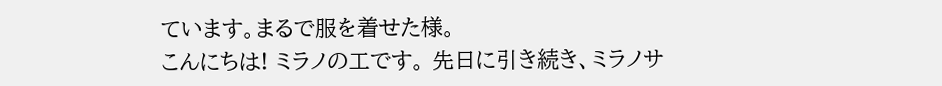ています。まるで服を着せた様。
こんにちは! ミラノの工です。 先日に引き続き、ミラノサ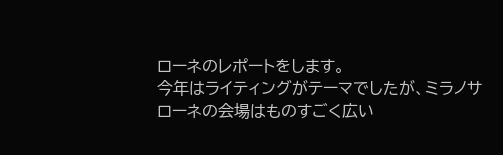ローネのレポートをします。
今年はライティングがテーマでしたが、ミラノサローネの会場はものすごく広い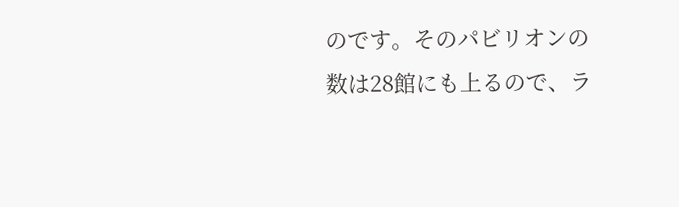のです。そのパビリオンの数は28館にも上るので、ラ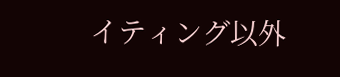イティング以外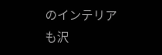のインテリアも沢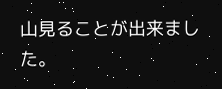山見ることが出来ました。